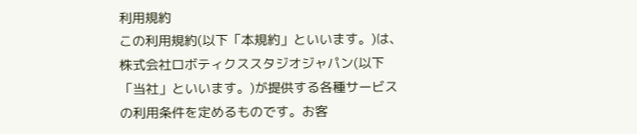利用規約
この利用規約(以下「本規約」といいます。)は、株式会社ロボティクススタジオジャパン(以下「当社」といいます。)が提供する各種サービスの利用条件を定めるものです。お客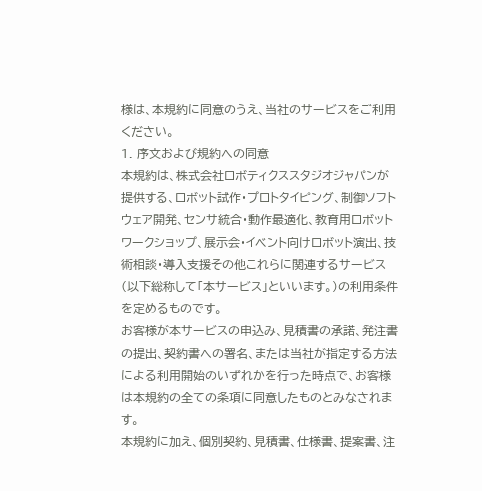様は、本規約に同意のうえ、当社のサービスをご利用ください。
1. 序文および規約への同意
本規約は、株式会社ロボティクススタジオジャパンが提供する、ロボット試作・プロトタイピング、制御ソフトウェア開発、センサ統合・動作最適化、教育用ロボットワークショップ、展示会・イベント向けロボット演出、技術相談・導入支援その他これらに関連するサービス(以下総称して「本サービス」といいます。)の利用条件を定めるものです。
お客様が本サービスの申込み、見積書の承諾、発注書の提出、契約書への署名、または当社が指定する方法による利用開始のいずれかを行った時点で、お客様は本規約の全ての条項に同意したものとみなされます。
本規約に加え、個別契約、見積書、仕様書、提案書、注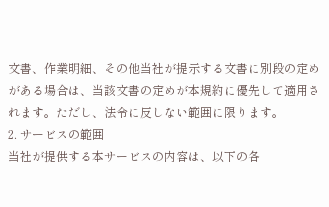文書、作業明細、その他当社が提示する文書に別段の定めがある場合は、当該文書の定めが本規約に優先して適用されます。ただし、法令に反しない範囲に限ります。
2. サービスの範囲
当社が提供する本サービスの内容は、以下の各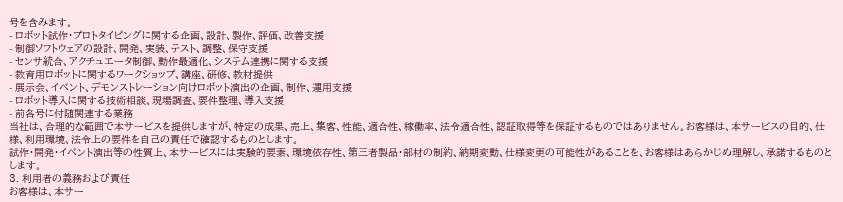号を含みます。
- ロボット試作・プロトタイピングに関する企画、設計、製作、評価、改善支援
- 制御ソフトウェアの設計、開発、実装、テスト、調整、保守支援
- センサ統合、アクチュエータ制御、動作最適化、システム連携に関する支援
- 教育用ロボットに関するワークショップ、講座、研修、教材提供
- 展示会、イベント、デモンストレーション向けロボット演出の企画、制作、運用支援
- ロボット導入に関する技術相談、現場調査、要件整理、導入支援
- 前各号に付随関連する業務
当社は、合理的な範囲で本サービスを提供しますが、特定の成果、売上、集客、性能、適合性、稼働率、法令適合性、認証取得等を保証するものではありません。お客様は、本サービスの目的、仕様、利用環境、法令上の要件を自己の責任で確認するものとします。
試作・開発・イベント演出等の性質上、本サービスには実験的要素、環境依存性、第三者製品・部材の制約、納期変動、仕様変更の可能性があることを、お客様はあらかじめ理解し、承諾するものとします。
3. 利用者の義務および責任
お客様は、本サー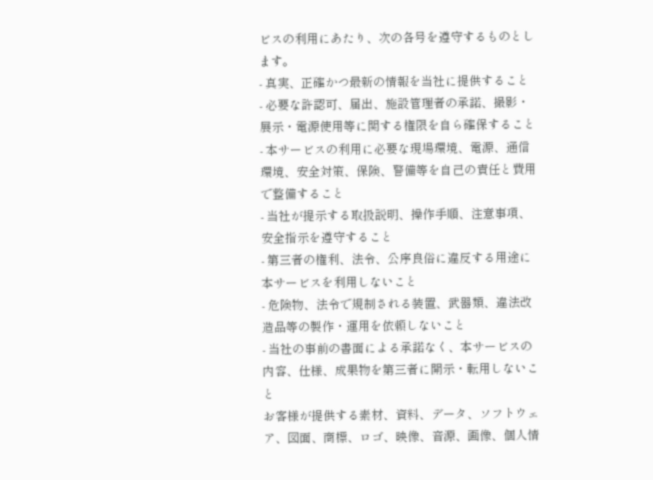ビスの利用にあたり、次の各号を遵守するものとします。
- 真実、正確かつ最新の情報を当社に提供すること
- 必要な許認可、届出、施設管理者の承諾、撮影・展示・電源使用等に関する権限を自ら確保すること
- 本サービスの利用に必要な現場環境、電源、通信環境、安全対策、保険、警備等を自己の責任と費用で整備すること
- 当社が提示する取扱説明、操作手順、注意事項、安全指示を遵守すること
- 第三者の権利、法令、公序良俗に違反する用途に本サービスを利用しないこと
- 危険物、法令で規制される装置、武器類、違法改造品等の製作・運用を依頼しないこと
- 当社の事前の書面による承諾なく、本サービスの内容、仕様、成果物を第三者に開示・転用しないこと
お客様が提供する素材、資料、データ、ソフトウェア、図面、商標、ロゴ、映像、音源、画像、個人情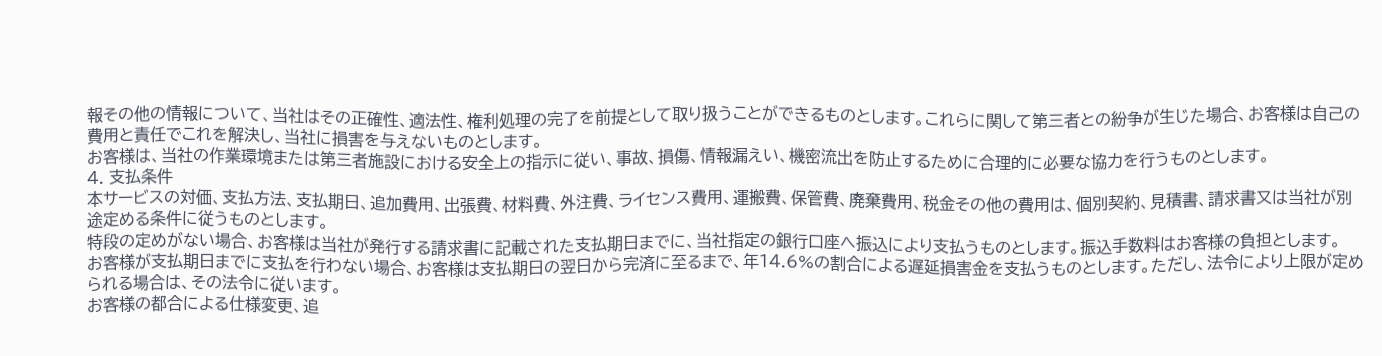報その他の情報について、当社はその正確性、適法性、権利処理の完了を前提として取り扱うことができるものとします。これらに関して第三者との紛争が生じた場合、お客様は自己の費用と責任でこれを解決し、当社に損害を与えないものとします。
お客様は、当社の作業環境または第三者施設における安全上の指示に従い、事故、損傷、情報漏えい、機密流出を防止するために合理的に必要な協力を行うものとします。
4. 支払条件
本サービスの対価、支払方法、支払期日、追加費用、出張費、材料費、外注費、ライセンス費用、運搬費、保管費、廃棄費用、税金その他の費用は、個別契約、見積書、請求書又は当社が別途定める条件に従うものとします。
特段の定めがない場合、お客様は当社が発行する請求書に記載された支払期日までに、当社指定の銀行口座へ振込により支払うものとします。振込手数料はお客様の負担とします。
お客様が支払期日までに支払を行わない場合、お客様は支払期日の翌日から完済に至るまで、年14.6%の割合による遅延損害金を支払うものとします。ただし、法令により上限が定められる場合は、その法令に従います。
お客様の都合による仕様変更、追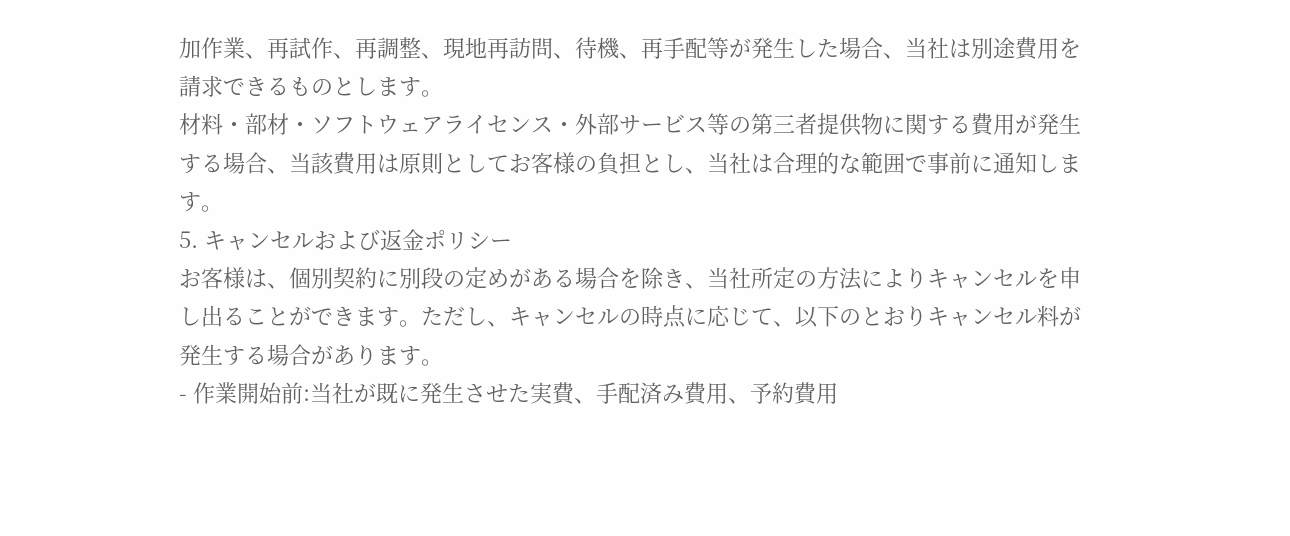加作業、再試作、再調整、現地再訪問、待機、再手配等が発生した場合、当社は別途費用を請求できるものとします。
材料・部材・ソフトウェアライセンス・外部サービス等の第三者提供物に関する費用が発生する場合、当該費用は原則としてお客様の負担とし、当社は合理的な範囲で事前に通知します。
5. キャンセルおよび返金ポリシー
お客様は、個別契約に別段の定めがある場合を除き、当社所定の方法によりキャンセルを申し出ることができます。ただし、キャンセルの時点に応じて、以下のとおりキャンセル料が発生する場合があります。
- 作業開始前:当社が既に発生させた実費、手配済み費用、予約費用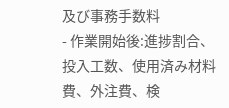及び事務手数料
- 作業開始後:進捗割合、投入工数、使用済み材料費、外注費、検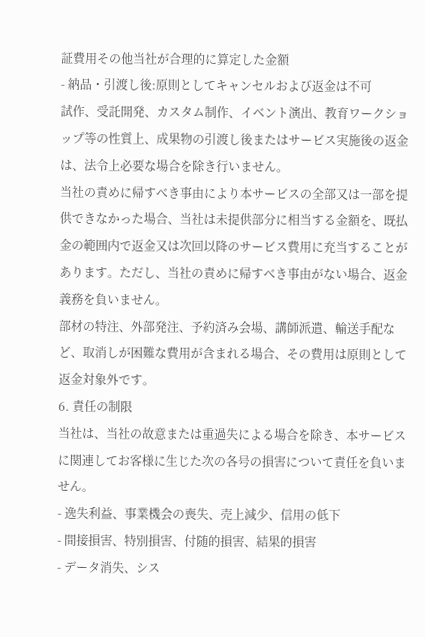証費用その他当社が合理的に算定した金額
- 納品・引渡し後:原則としてキャンセルおよび返金は不可
試作、受託開発、カスタム制作、イベント演出、教育ワークショップ等の性質上、成果物の引渡し後またはサービス実施後の返金は、法令上必要な場合を除き行いません。
当社の責めに帰すべき事由により本サービスの全部又は一部を提供できなかった場合、当社は未提供部分に相当する金額を、既払金の範囲内で返金又は次回以降のサービス費用に充当することがあります。ただし、当社の責めに帰すべき事由がない場合、返金義務を負いません。
部材の特注、外部発注、予約済み会場、講師派遣、輸送手配など、取消しが困難な費用が含まれる場合、その費用は原則として返金対象外です。
6. 責任の制限
当社は、当社の故意または重過失による場合を除き、本サービスに関連してお客様に生じた次の各号の損害について責任を負いません。
- 逸失利益、事業機会の喪失、売上減少、信用の低下
- 間接損害、特別損害、付随的損害、結果的損害
- データ消失、シス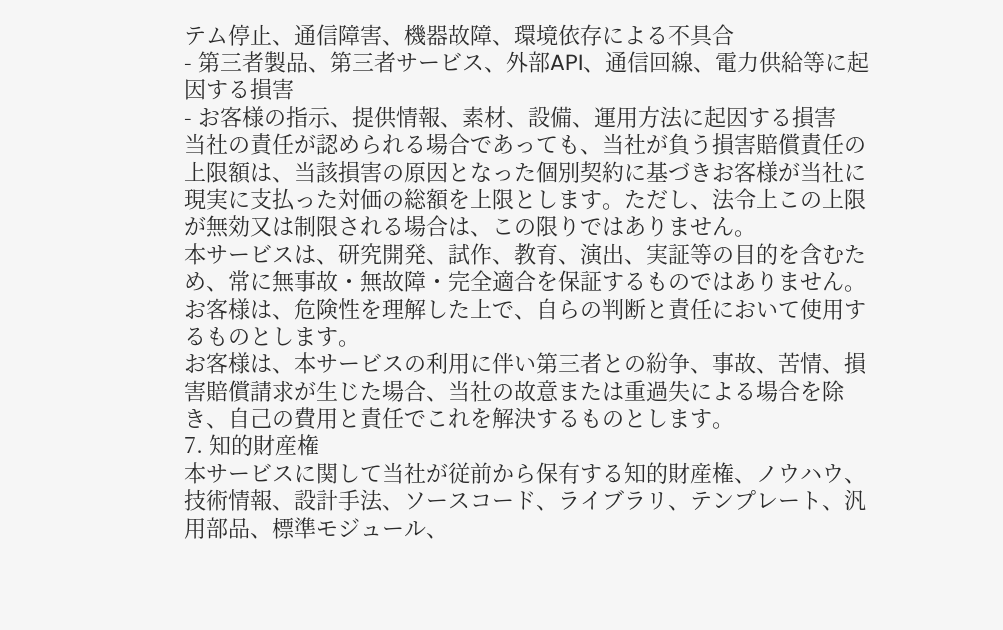テム停止、通信障害、機器故障、環境依存による不具合
- 第三者製品、第三者サービス、外部API、通信回線、電力供給等に起因する損害
- お客様の指示、提供情報、素材、設備、運用方法に起因する損害
当社の責任が認められる場合であっても、当社が負う損害賠償責任の上限額は、当該損害の原因となった個別契約に基づきお客様が当社に現実に支払った対価の総額を上限とします。ただし、法令上この上限が無効又は制限される場合は、この限りではありません。
本サービスは、研究開発、試作、教育、演出、実証等の目的を含むため、常に無事故・無故障・完全適合を保証するものではありません。お客様は、危険性を理解した上で、自らの判断と責任において使用するものとします。
お客様は、本サービスの利用に伴い第三者との紛争、事故、苦情、損害賠償請求が生じた場合、当社の故意または重過失による場合を除き、自己の費用と責任でこれを解決するものとします。
7. 知的財産権
本サービスに関して当社が従前から保有する知的財産権、ノウハウ、技術情報、設計手法、ソースコード、ライブラリ、テンプレート、汎用部品、標準モジュール、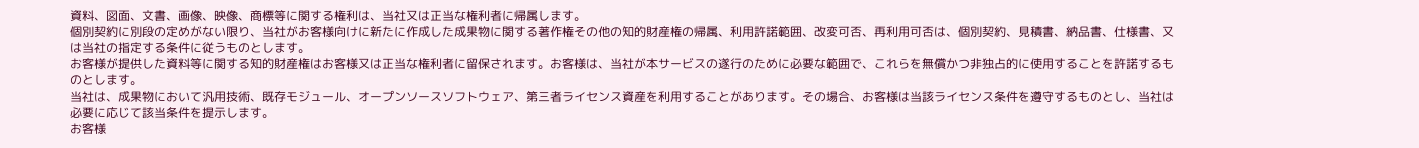資料、図面、文書、画像、映像、商標等に関する権利は、当社又は正当な権利者に帰属します。
個別契約に別段の定めがない限り、当社がお客様向けに新たに作成した成果物に関する著作権その他の知的財産権の帰属、利用許諾範囲、改変可否、再利用可否は、個別契約、見積書、納品書、仕様書、又は当社の指定する条件に従うものとします。
お客様が提供した資料等に関する知的財産権はお客様又は正当な権利者に留保されます。お客様は、当社が本サービスの遂行のために必要な範囲で、これらを無償かつ非独占的に使用することを許諾するものとします。
当社は、成果物において汎用技術、既存モジュール、オープンソースソフトウェア、第三者ライセンス資産を利用することがあります。その場合、お客様は当該ライセンス条件を遵守するものとし、当社は必要に応じて該当条件を提示します。
お客様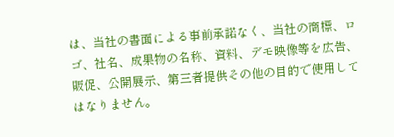は、当社の書面による事前承諾なく、当社の商標、ロゴ、社名、成果物の名称、資料、デモ映像等を広告、販促、公開展示、第三者提供その他の目的で使用してはなりません。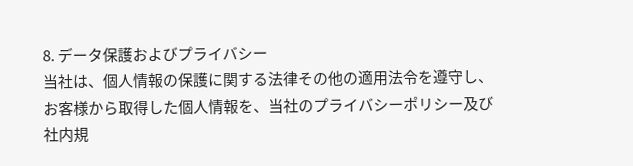8. データ保護およびプライバシー
当社は、個人情報の保護に関する法律その他の適用法令を遵守し、お客様から取得した個人情報を、当社のプライバシーポリシー及び社内規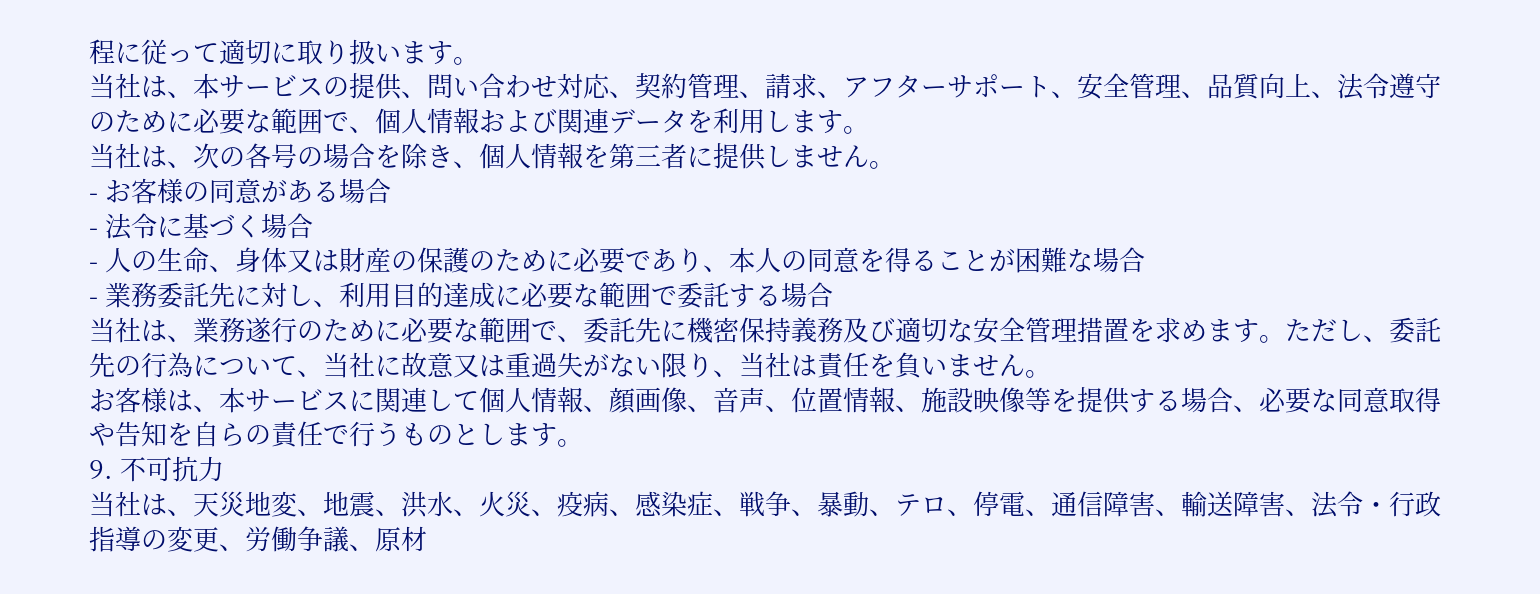程に従って適切に取り扱います。
当社は、本サービスの提供、問い合わせ対応、契約管理、請求、アフターサポート、安全管理、品質向上、法令遵守のために必要な範囲で、個人情報および関連データを利用します。
当社は、次の各号の場合を除き、個人情報を第三者に提供しません。
- お客様の同意がある場合
- 法令に基づく場合
- 人の生命、身体又は財産の保護のために必要であり、本人の同意を得ることが困難な場合
- 業務委託先に対し、利用目的達成に必要な範囲で委託する場合
当社は、業務遂行のために必要な範囲で、委託先に機密保持義務及び適切な安全管理措置を求めます。ただし、委託先の行為について、当社に故意又は重過失がない限り、当社は責任を負いません。
お客様は、本サービスに関連して個人情報、顔画像、音声、位置情報、施設映像等を提供する場合、必要な同意取得や告知を自らの責任で行うものとします。
9. 不可抗力
当社は、天災地変、地震、洪水、火災、疫病、感染症、戦争、暴動、テロ、停電、通信障害、輸送障害、法令・行政指導の変更、労働争議、原材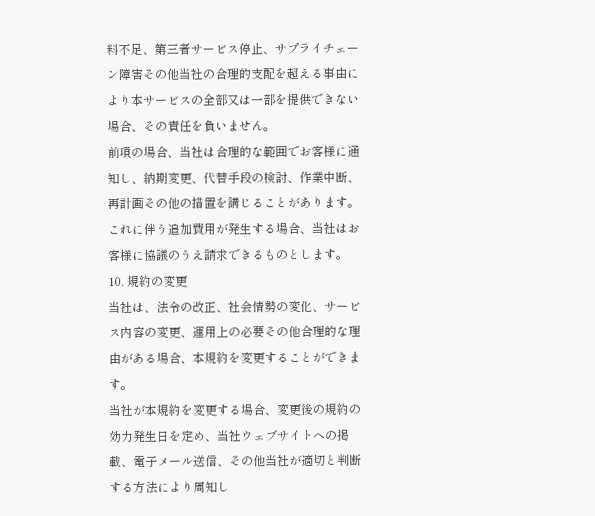料不足、第三者サービス停止、サプライチェーン障害その他当社の合理的支配を超える事由により本サービスの全部又は一部を提供できない場合、その責任を負いません。
前項の場合、当社は合理的な範囲でお客様に通知し、納期変更、代替手段の検討、作業中断、再計画その他の措置を講じることがあります。これに伴う追加費用が発生する場合、当社はお客様に協議のうえ請求できるものとします。
10. 規約の変更
当社は、法令の改正、社会情勢の変化、サービス内容の変更、運用上の必要その他合理的な理由がある場合、本規約を変更することができます。
当社が本規約を変更する場合、変更後の規約の効力発生日を定め、当社ウェブサイトへの掲載、電子メール送信、その他当社が適切と判断する方法により周知し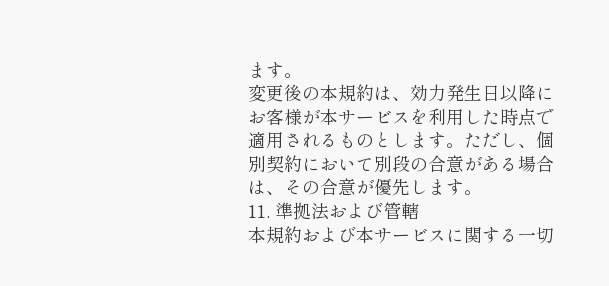ます。
変更後の本規約は、効力発生日以降にお客様が本サービスを利用した時点で適用されるものとします。ただし、個別契約において別段の合意がある場合は、その合意が優先します。
11. 準拠法および管轄
本規約および本サービスに関する一切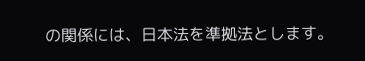の関係には、日本法を準拠法とします。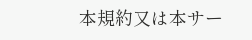本規約又は本サー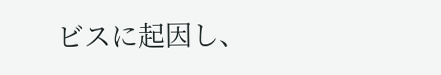ビスに起因し、